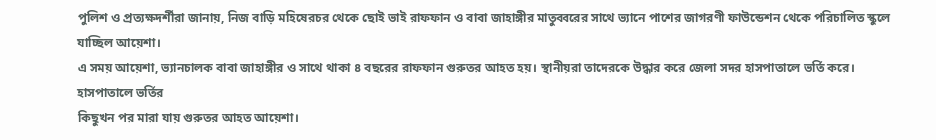পুলিশ ও প্রত্যক্ষদর্শীরা জানায়, নিজ বাড়ি মহিষেরচর থেকে ছোই ভাই রাফফান ও বাবা জাহাঙ্গীর মাতুব্বরের সাথে ভ্যানে পাশের জাগরণী ফাউন্ডেশন থেকে পরিচালিত স্কুলে যাচ্ছিল আয়েশা।
এ সময় আয়েশা, ভ্যানচালক বাবা জাহাঙ্গীর ও সাথে থাকা ৪ বছরের রাফফান গুরুতর আহত হয়। স্থানীয়রা তাদেরকে উদ্ধার করে জেলা সদর হাসপাতালে ভর্তি করে। হাসপাতালে ভর্তির
কিছুখন পর মারা যায় গুরুতর আহত আয়েশা।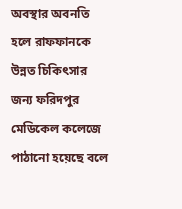অবস্থার অবনতি হলে রাফফানকে উন্নত চিকিৎসার জন্য ফরিদপুর মেডিকেল কলেজে পাঠানো হয়েছে বলে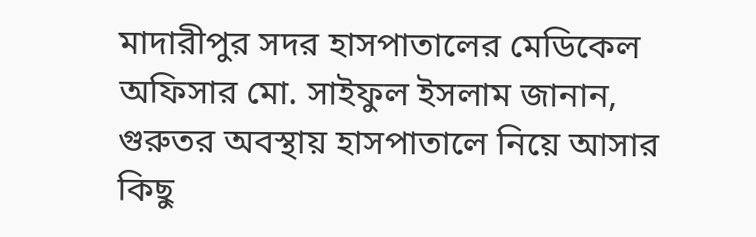মাদারীপুর সদর হাসপাতালের মেডিকেল অফিসার মো. সাইফুল ইসলাম জানান, গুরুতর অবস্থায় হাসপাতালে নিয়ে আসার কিছু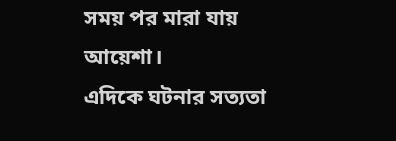সময় পর মারা যায় আয়েশা।
এদিকে ঘটনার সত্যতা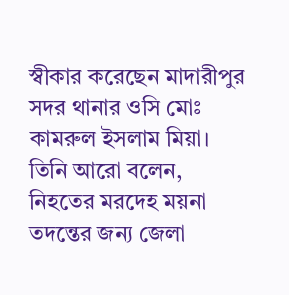স্বীকার করেছেন মাদারীপুর সদর থানার ওসি মোঃ কামরুল ইসলাম মিয়া। তিনি আরো বলেন, নিহতের মরদেহ ময়না তদন্তের জন্য জেলা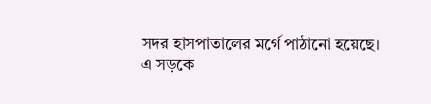সদর হাসপাতালের মর্গে পাঠানো হয়েছে।
এ সড়কে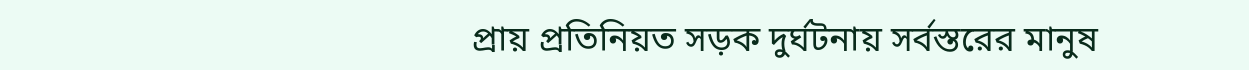প্রায় প্রতিনিয়ত সড়ক দুর্ঘটনায় সর্বস্তরের মানুষ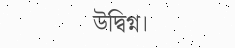উদ্বিগ্ন।